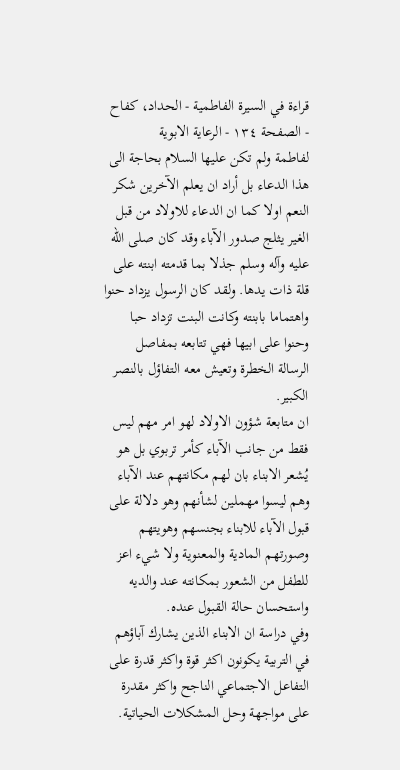قراءة في السيرة الفاطمية - الحداد، كفاح - الصفحة ١٣٤ - الرعاية الابوية
لفاطمة ولم تكن عليها السلام بحاجة الى هذا الدعاء بل أراد ان يعلم الآخرين شكر النعم اولا كما ان الدعاء للاولاد من قبل الغير يثلج صدور الآباء وقد كان صلى الله عليه وآله وسلم جذلا بما قدمته ابنته على قلة ذات يدها. ولقد كان الرسول يزداد حنوا واهتماما بابنته وكانت البنت تزداد حبا وحنوا على ابيها فهي تتابعه بمفاصل الرسالة الخطرة وتعيش معه التفاؤل بالنصر الكبير.
ان متابعة شؤون الاولاد لهو امر مهم ليس فقط من جانب الآباء كأمر تربوي بل هو يُشعر الابناء بان لهم مكانتهم عند الآباء وهم ليسوا مهملين لشأنهم وهو دلالة على قبول الآباء للابناء بجنسهم وهويتهم وصورتهم المادية والمعنوية ولا شيء اعز للطفل من الشعور بمكانته عند والديه واستحسان حالة القبول عنده.
وفي دراسة ان الابناء الذين يشارك آباؤهم في التربية يكونون اكثر قوة واكثر قدرة على التفاعل الاجتماعي الناجح واكثر مقدرة على مواجهة وحل المشكلات الحياتية.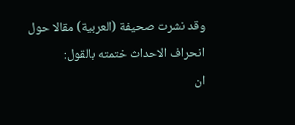وقد نشرت صحيفة (العربية) مقالا حول انحراف الاحداث ختمته بالقول:
ان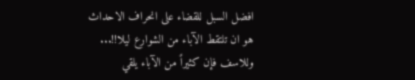افضل السبل للقضاء على انحراف الاحداث هو ان تلتقط الآباء من الشوارع ليلا!!...
وللاسف فإن كثيراً من الآباء يلقي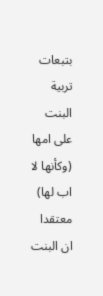بتبعات تربية البنت على امها (وكأنها لا اب لها) معتقدا ان البنت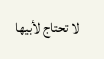لا تحتاج لأبيها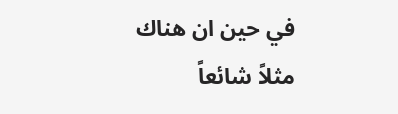في حين ان هناك مثلاً شائعاً